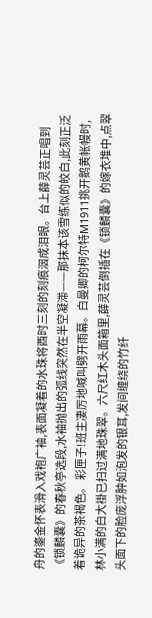舟的鎏金怀表滑入戏袍广袖,表面凝着的水珠将酉时三刻的刻痕洇成泪眼。台上薛灵芸正唱到《锁麟囊》的春秋亭选段,水袖抛出的弧线突然在半空凝滞——那抹本该雪练似的皎白,此刻正泛着诡异的茶褐色。 彩匣子!班主凄厉地喊叫劈开雨幕。白曼卿的柯尔特M1911挑开鹅黄帐幔时,林小满的白大褂已扫过满地珠翠。六尺红木头面箱里,薛灵芸倒插在《锁麟囊》的嫁衣堆中,点翠头面下的脸庞浮肿如泡发的银耳,发间缠绕的竹纤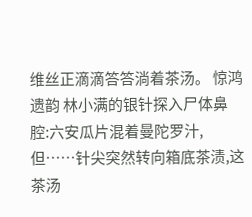维丝正滴滴答答淌着茶汤。 惊鸿遗韵 林小满的银针探入尸体鼻腔:六安瓜片混着曼陀罗汁,但……针尖突然转向箱底茶渍,这茶汤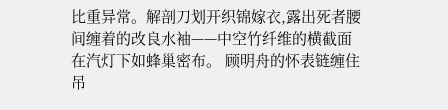比重异常。解剖刀划开织锦嫁衣,露出死者腰间缠着的改良水袖——中空竹纤维的横截面在汽灯下如蜂巢密布。 顾明舟的怀表链缠住吊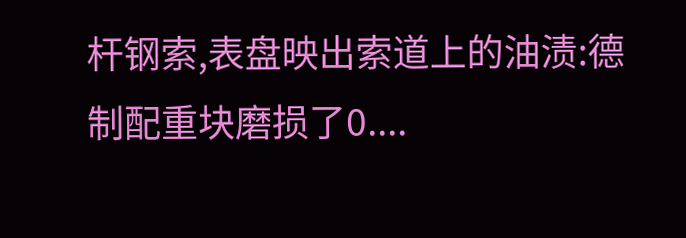杆钢索,表盘映出索道上的油渍:德制配重块磨损了0....